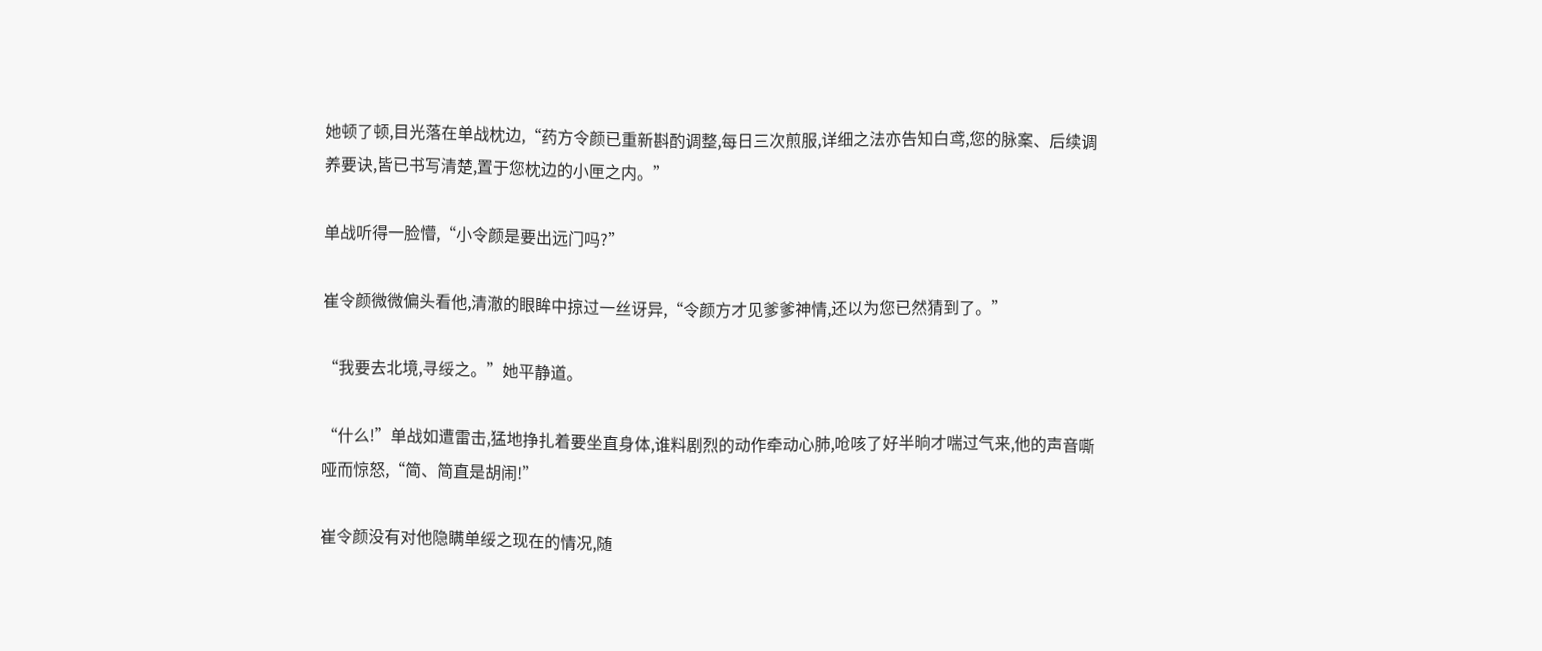她顿了顿,目光落在单战枕边,“药方令颜已重新斟酌调整,每日三次煎服,详细之法亦告知白鸢,您的脉案、后续调养要诀,皆已书写清楚,置于您枕边的小匣之内。”

单战听得一脸懵,“小令颜是要出远门吗?”

崔令颜微微偏头看他,清澈的眼眸中掠过一丝讶异,“令颜方才见爹爹神情,还以为您已然猜到了。”

“我要去北境,寻绥之。”她平静道。

“什么!”单战如遭雷击,猛地挣扎着要坐直身体,谁料剧烈的动作牵动心肺,呛咳了好半晌才喘过气来,他的声音嘶哑而惊怒,“简、简直是胡闹!”

崔令颜没有对他隐瞒单绥之现在的情况,随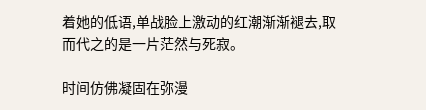着她的低语,单战脸上激动的红潮渐渐褪去,取而代之的是一片茫然与死寂。

时间仿佛凝固在弥漫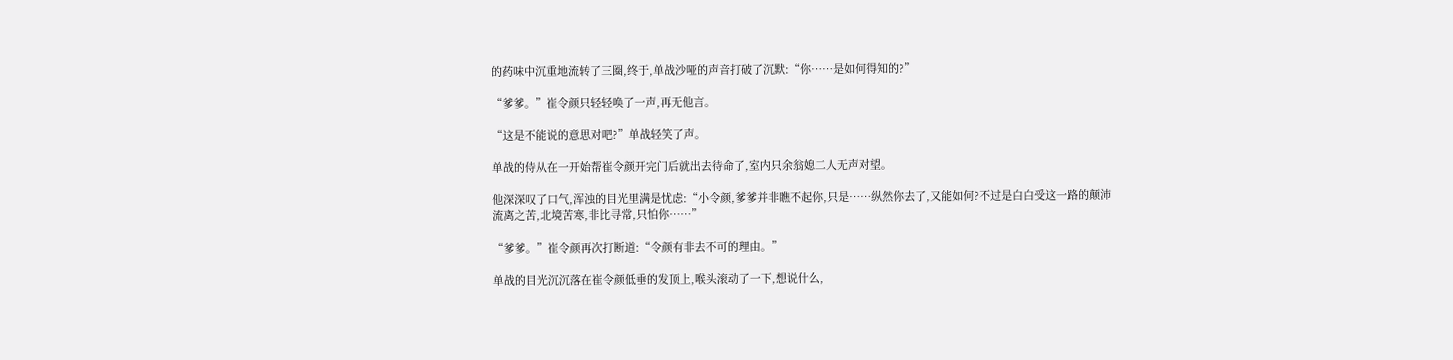的药味中沉重地流转了三圈,终于,单战沙哑的声音打破了沉默:“你……是如何得知的?”

“爹爹。”崔令颜只轻轻唤了一声,再无他言。

“这是不能说的意思对吧?”单战轻笑了声。

单战的侍从在一开始帮崔令颜开完门后就出去待命了,室内只余翁媳二人无声对望。

他深深叹了口气,浑浊的目光里满是忧虑:“小令颜,爹爹并非瞧不起你,只是……纵然你去了,又能如何?不过是白白受这一路的颠沛流离之苦,北境苦寒,非比寻常,只怕你……”

“爹爹。”崔令颜再次打断道:“令颜有非去不可的理由。”

单战的目光沉沉落在崔令颜低垂的发顶上,喉头滚动了一下,想说什么,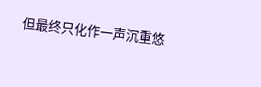但最终只化作一声沉重悠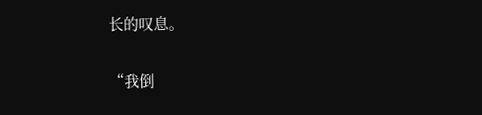长的叹息。

“我倒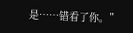是……错看了你。”